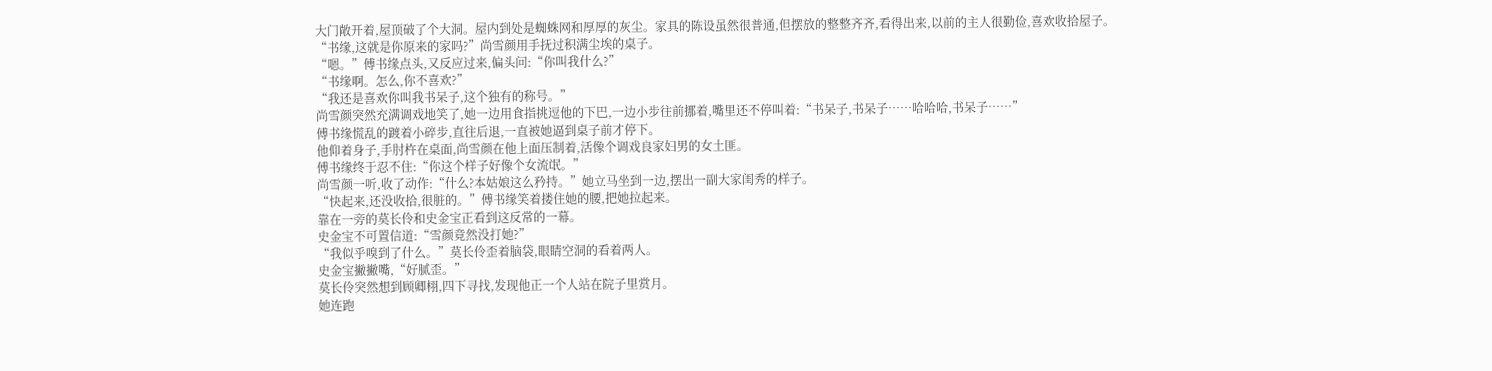大门敞开着,屋顶破了个大洞。屋内到处是蜘蛛网和厚厚的灰尘。家具的陈设虽然很普通,但摆放的整整齐齐,看得出来,以前的主人很勤俭,喜欢收拾屋子。
“书缘,这就是你原来的家吗?”尚雪颜用手抚过积满尘埃的桌子。
“嗯。”傅书缘点头,又反应过来,偏头问:“你叫我什么?”
“书缘啊。怎么,你不喜欢?”
“我还是喜欢你叫我书呆子,这个独有的称号。”
尚雪颜突然充满调戏地笑了,她一边用食指挑逗他的下巴,一边小步往前挪着,嘴里还不停叫着:“书呆子,书呆子……哈哈哈,书呆子……”
傅书缘慌乱的踱着小碎步,直往后退,一直被她逼到桌子前才停下。
他仰着身子,手肘杵在桌面,尚雪颜在他上面压制着,活像个调戏良家妇男的女土匪。
傅书缘终于忍不住:“你这个样子好像个女流氓。”
尚雪颜一听,收了动作:“什么?本姑娘这么矜持。”她立马坐到一边,摆出一副大家闺秀的样子。
“快起来,还没收拾,很脏的。”傅书缘笑着搂住她的腰,把她拉起来。
靠在一旁的莫长伶和史金宝正看到这反常的一幕。
史金宝不可置信道:“雪颜竟然没打她?”
“我似乎嗅到了什么。”莫长伶歪着脑袋,眼睛空洞的看着两人。
史金宝撇撇嘴,“好腻歪。”
莫长伶突然想到顾卿栩,四下寻找,发现他正一个人站在院子里赏月。
她连跑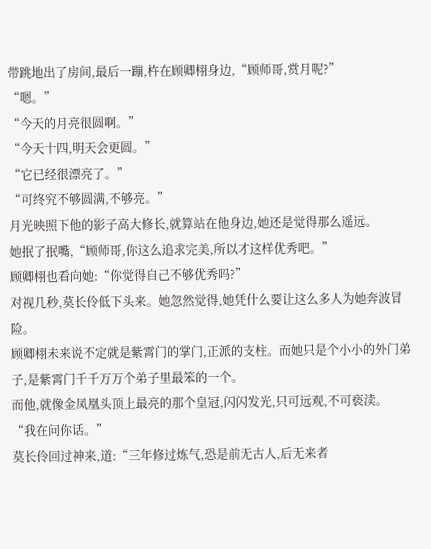带跳地出了房间,最后一蹦,杵在顾卿栩身边,“顾师哥,赏月呢?”
“嗯。”
“今天的月亮很圆啊。”
“今天十四,明天会更圆。”
“它已经很漂亮了。”
“可终究不够圆满,不够亮。”
月光映照下他的影子高大修长,就算站在他身边,她还是觉得那么遥远。
她抿了抿嘴,“顾师哥,你这么追求完美,所以才这样优秀吧。”
顾卿栩也看向她:“你觉得自己不够优秀吗?”
对视几秒,莫长伶低下头来。她忽然觉得,她凭什么要让这么多人为她奔波冒险。
顾卿栩未来说不定就是紫霄门的掌门,正派的支柱。而她只是个小小的外门弟子,是紫霄门千千万万个弟子里最笨的一个。
而他,就像金凤凰头顶上最亮的那个皇冠,闪闪发光,只可远观,不可亵渎。
“我在问你话。”
莫长伶回过神来,道:“三年修过炼气,恐是前无古人,后无来者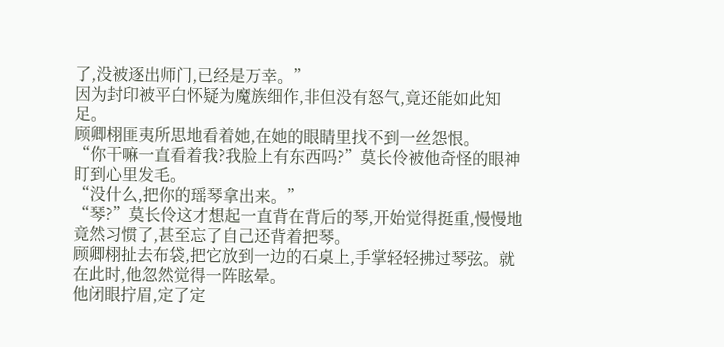了,没被逐出师门,已经是万幸。”
因为封印被平白怀疑为魔族细作,非但没有怒气,竟还能如此知足。
顾卿栩匪夷所思地看着她,在她的眼睛里找不到一丝怨恨。
“你干嘛一直看着我?我脸上有东西吗?”莫长伶被他奇怪的眼神盯到心里发毛。
“没什么,把你的瑶琴拿出来。”
“琴?”莫长伶这才想起一直背在背后的琴,开始觉得挺重,慢慢地竟然习惯了,甚至忘了自己还背着把琴。
顾卿栩扯去布袋,把它放到一边的石桌上,手掌轻轻拂过琴弦。就在此时,他忽然觉得一阵眩晕。
他闭眼拧眉,定了定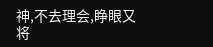神,不去理会,睁眼又将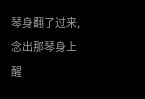琴身翻了过来,念出那琴身上醒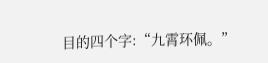目的四个字:“九霄环佩。”